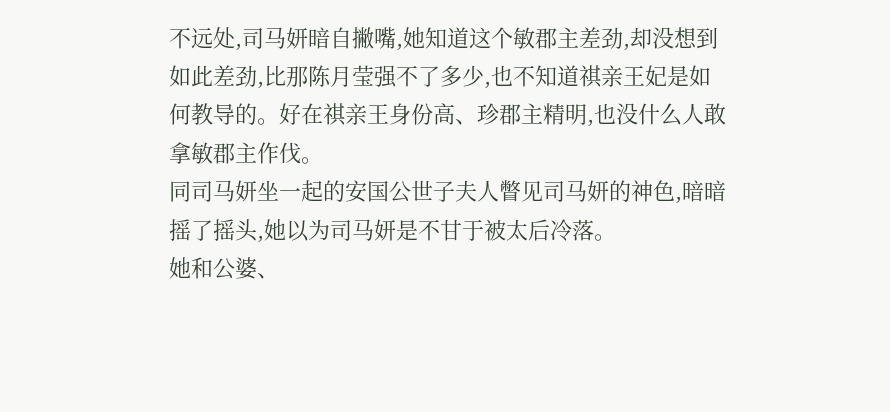不远处,司马妍暗自撇嘴,她知道这个敏郡主差劲,却没想到如此差劲,比那陈月莹强不了多少,也不知道祺亲王妃是如何教导的。好在祺亲王身份高、珍郡主精明,也没什么人敢拿敏郡主作伐。
同司马妍坐一起的安国公世子夫人瞥见司马妍的神色,暗暗摇了摇头,她以为司马妍是不甘于被太后冷落。
她和公婆、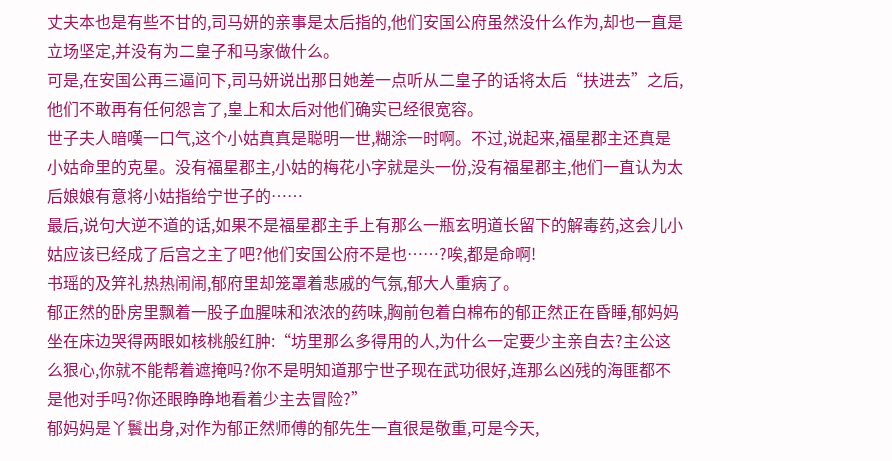丈夫本也是有些不甘的,司马妍的亲事是太后指的,他们安国公府虽然没什么作为,却也一直是立场坚定,并没有为二皇子和马家做什么。
可是,在安国公再三逼问下,司马妍说出那日她差一点听从二皇子的话将太后“扶进去”之后,他们不敢再有任何怨言了,皇上和太后对他们确实已经很宽容。
世子夫人暗嘆一口气,这个小姑真真是聪明一世,糊涂一时啊。不过,说起来,福星郡主还真是小姑命里的克星。没有福星郡主,小姑的梅花小字就是头一份,没有福星郡主,他们一直认为太后娘娘有意将小姑指给宁世子的……
最后,说句大逆不道的话,如果不是福星郡主手上有那么一瓶玄明道长留下的解毒药,这会儿小姑应该已经成了后宫之主了吧?他们安国公府不是也……?唉,都是命啊!
书瑶的及笄礼热热闹闹,郁府里却笼罩着悲戚的气氛,郁大人重病了。
郁正然的卧房里飘着一股子血腥味和浓浓的药味,胸前包着白棉布的郁正然正在昏睡,郁妈妈坐在床边哭得两眼如核桃般红肿:“坊里那么多得用的人,为什么一定要少主亲自去?主公这么狠心,你就不能帮着遮掩吗?你不是明知道那宁世子现在武功很好,连那么凶残的海匪都不是他对手吗?你还眼睁睁地看着少主去冒险?”
郁妈妈是丫鬟出身,对作为郁正然师傅的郁先生一直很是敬重,可是今天,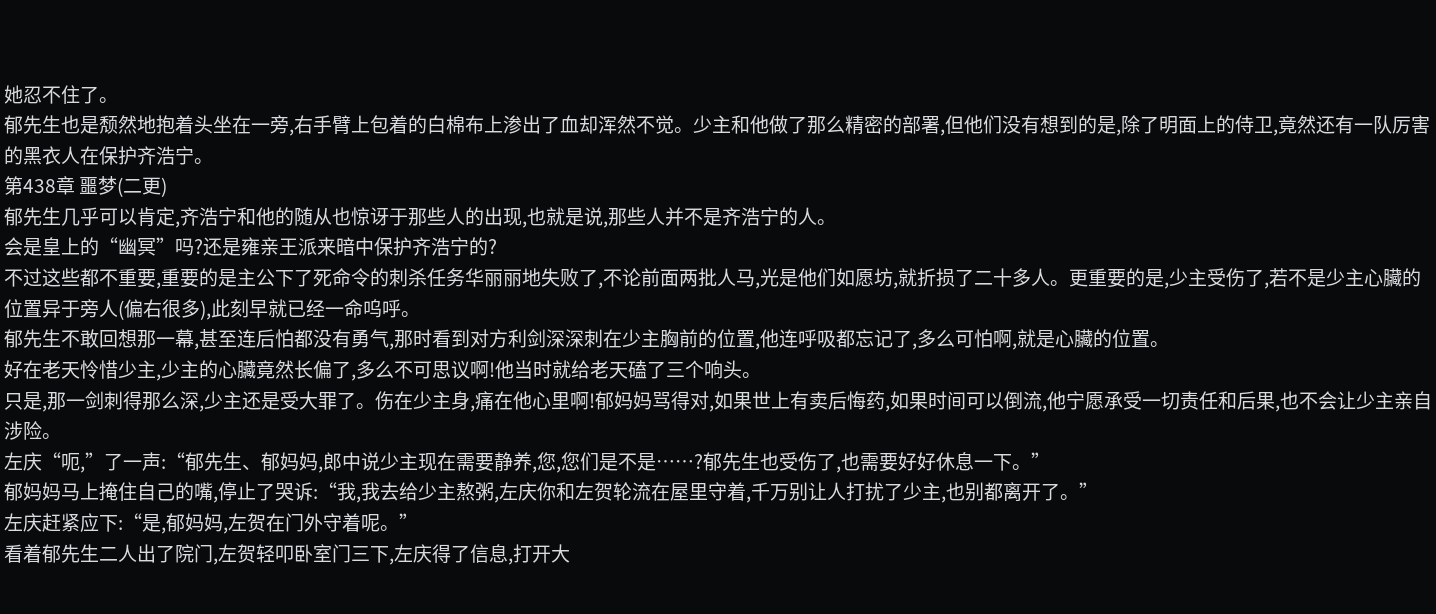她忍不住了。
郁先生也是颓然地抱着头坐在一旁,右手臂上包着的白棉布上渗出了血却浑然不觉。少主和他做了那么精密的部署,但他们没有想到的是,除了明面上的侍卫,竟然还有一队厉害的黑衣人在保护齐浩宁。
第438章 噩梦(二更)
郁先生几乎可以肯定,齐浩宁和他的随从也惊讶于那些人的出现,也就是说,那些人并不是齐浩宁的人。
会是皇上的“幽冥”吗?还是雍亲王派来暗中保护齐浩宁的?
不过这些都不重要,重要的是主公下了死命令的刺杀任务华丽丽地失败了,不论前面两批人马,光是他们如愿坊,就折损了二十多人。更重要的是,少主受伤了,若不是少主心臟的位置异于旁人(偏右很多),此刻早就已经一命呜呼。
郁先生不敢回想那一幕,甚至连后怕都没有勇气,那时看到对方利剑深深刺在少主胸前的位置,他连呼吸都忘记了,多么可怕啊,就是心臟的位置。
好在老天怜惜少主,少主的心臟竟然长偏了,多么不可思议啊!他当时就给老天磕了三个响头。
只是,那一剑刺得那么深,少主还是受大罪了。伤在少主身,痛在他心里啊!郁妈妈骂得对,如果世上有卖后悔药,如果时间可以倒流,他宁愿承受一切责任和后果,也不会让少主亲自涉险。
左庆“呃,”了一声:“郁先生、郁妈妈,郎中说少主现在需要静养,您,您们是不是……?郁先生也受伤了,也需要好好休息一下。”
郁妈妈马上掩住自己的嘴,停止了哭诉:“我,我去给少主熬粥,左庆你和左贺轮流在屋里守着,千万别让人打扰了少主,也别都离开了。”
左庆赶紧应下:“是,郁妈妈,左贺在门外守着呢。”
看着郁先生二人出了院门,左贺轻叩卧室门三下,左庆得了信息,打开大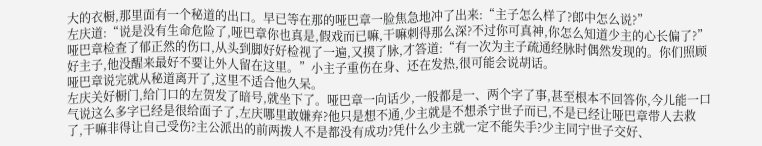大的衣橱,那里面有一个秘道的出口。早已等在那的哑巴章一脸焦急地冲了出来:“主子怎么样了?郎中怎么说?”
左庆道:“说是没有生命危险了,哑巴章你也真是,假戏而已嘛,干嘛刺得那么深?不过你可真神,你怎么知道少主的心长偏了?”
哑巴章检查了郁正然的伤口,从头到脚好好检视了一遍,又摸了脉,才答道:“有一次为主子疏通经脉时偶然发现的。你们照顾好主子,他没醒来最好不要让外人留在这里。”小主子重伤在身、还在发热,很可能会说胡话。
哑巴章说完就从秘道离开了,这里不适合他久呆。
左庆关好橱门,给门口的左贺发了暗号,就坐下了。哑巴章一向话少,一般都是一、两个字了事,甚至根本不回答你,今儿能一口气说这么多字已经是很给面子了,左庆哪里敢嫌弃?他只是想不通,少主就是不想杀宁世子而已,不是已经让哑巴章带人去救了,干嘛非得让自己受伤?主公派出的前两拨人不是都没有成功?凭什么少主就一定不能失手?少主同宁世子交好、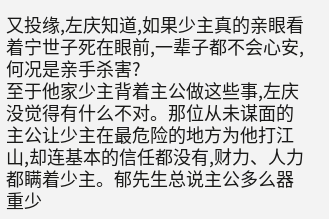又投缘,左庆知道,如果少主真的亲眼看着宁世子死在眼前,一辈子都不会心安,何况是亲手杀害?
至于他家少主背着主公做这些事,左庆没觉得有什么不对。那位从未谋面的主公让少主在最危险的地方为他打江山,却连基本的信任都没有,财力、人力都瞒着少主。郁先生总说主公多么器重少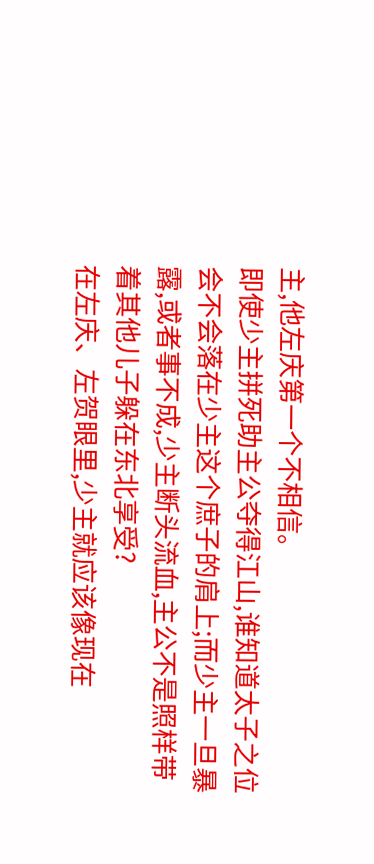主,他左庆第一个不相信。
即使少主拼死助主公夺得江山,谁知道太子之位会不会落在少主这个庶子的肩上;而少主一旦暴露,或者事不成,少主断头流血,主公不是照样带着其他儿子躲在东北享受?
在左庆、左贺眼里,少主就应该像现在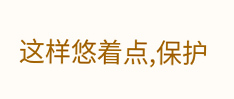这样悠着点,保护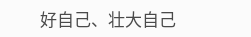好自己、壮大自己